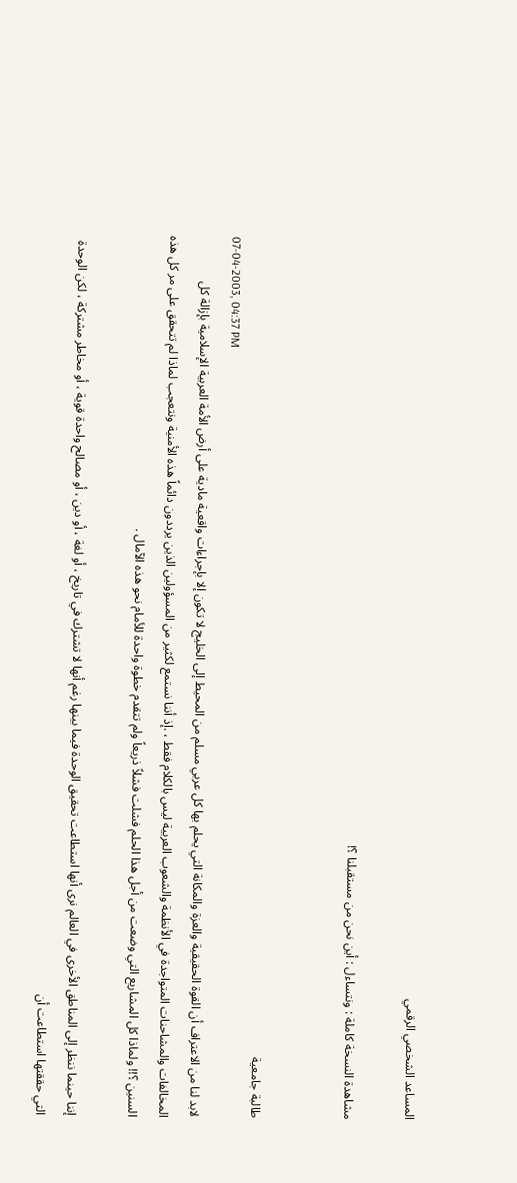المساعد الشخصي الرقمي

مشاهدة النسخة كاملة : ونتساءل : أين نحن من مستقبلنا ؟!


طالبة جامعية
07-04-2003, 04:37 PM
لابد لنا من الاعتراف أن القوة الحقيقية والعزة والمكانة التي يحلم بها كل عربي مسلم من المحيط إلى الخليج لا تكون إلا بإجراءات واقعية مادية على أرض الأمة العربية الإسلامية بإزالة كل المخالفات والمشاحنات المتواجدة في الأنظمة والشعوب العربية ليس بالكلام فقط ، .إذ أننا نستمع لكثير من المسؤولين الذين يرددون دائماً هذه الأمنية ونتعجب لماذا لم تتحقق على مر كل هذه السنين ؟!! ولماذا كل المشاريع التي وضعت من أجل هذا الحلم فشلت فشلاً ذريعاً ولم تتقدم خطوة واحدة للأمام نحو هذه الآمال .

إننا حينما ننظر إلى المناطق الأخرى في العالم نرى أنها استطاعت تحقيق الوحدة فيما بينها رغم أنها لا تشترك في تاريخ ، أو لغة ، أو دين ، أو مصالح واحدة قوية ، أو مخاطر مشتركة ، لكن الوحدة التي حققتها استطاعت أن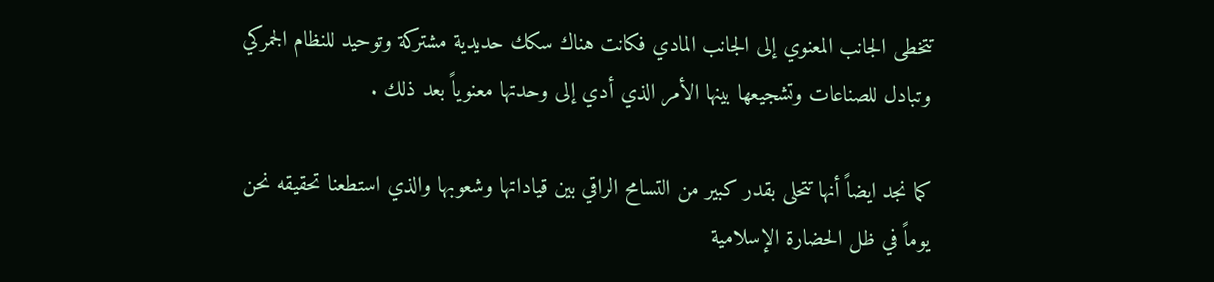تتخطى الجانب المعنوي إلى الجانب المادي فكانت هناك سكك حديدية مشتركة وتوحيد للنظام الجمركي وتبادل للصناعات وتشجيعها بينها الأمر الذي أدي إلى وحدتها معنوياً بعد ذلك .

كما نجد ايضاً أنها تتحلى بقدر كبير من التسامح الراقي بين قياداتها وشعوبها والذي استطعنا تحقيقه نحن يوماً في ظل الحضارة الإسلامية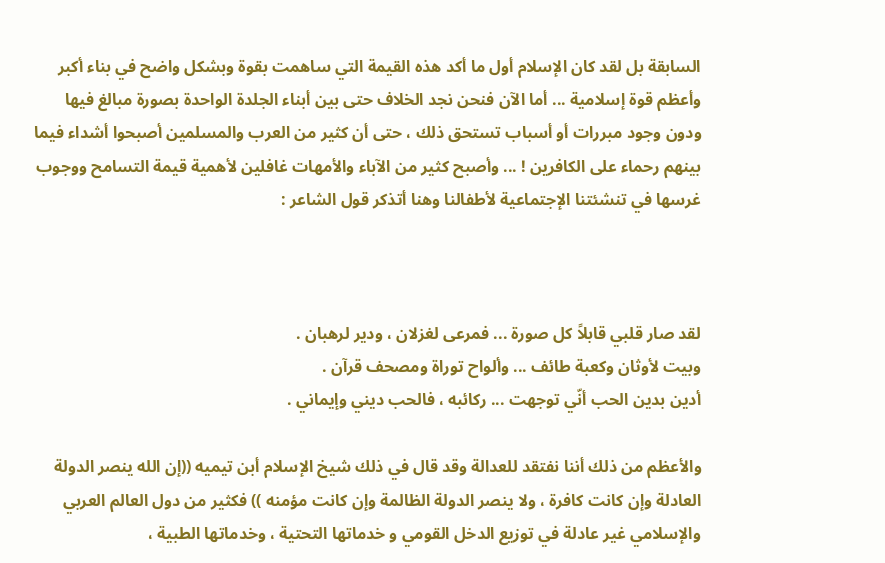السابقة بل لقد كان الإسلام أول ما أكد هذه القيمة التي ساهمت بقوة وبشكل واضح في بناء أكبر وأعظم قوة إسلامية ... أما الآن فنحن نجد الخلاف حتى بين أبناء الجلدة الواحدة بصورة مبالغ فيها ودون وجود مبررات أو أسباب تستحق ذلك ، حتى أن كثير من العرب والمسلمين أصبحوا أشداء فيما بينهم رحماء على الكافرين ! ... وأصبح كثير من الآباء والأمهات غافلين لأهمية قيمة التسامح ووجوب غرسها في تنشئتنا الإجتماعية لأطفالنا وهنا أتذكر قول الشاعر :



لقد صار قلبي قابلاً كل صورة ... فمرعى لغزلان ، ودير لرهبان .
وبيت لأوثان وكعبة طائف ... وألواح توراة ومصحف قرآن .
أدين بدين الحب أنّي توجهت ... ركائبه ، فالحب ديني وإيماني .

والأعظم من ذلك أننا نفتقد للعدالة وقد قال في ذلك شيخ الإسلام أبن تيميه ((إن الله ينصر الدولة العادلة وإن كانت كافرة ، ولا ينصر الدولة الظالمة وإن كانت مؤمنه )) فكثير من دول العالم العربي والإسلامي غير عادلة في توزيع الدخل القومي و خدماتها التحتية ، وخدماتها الطبية ،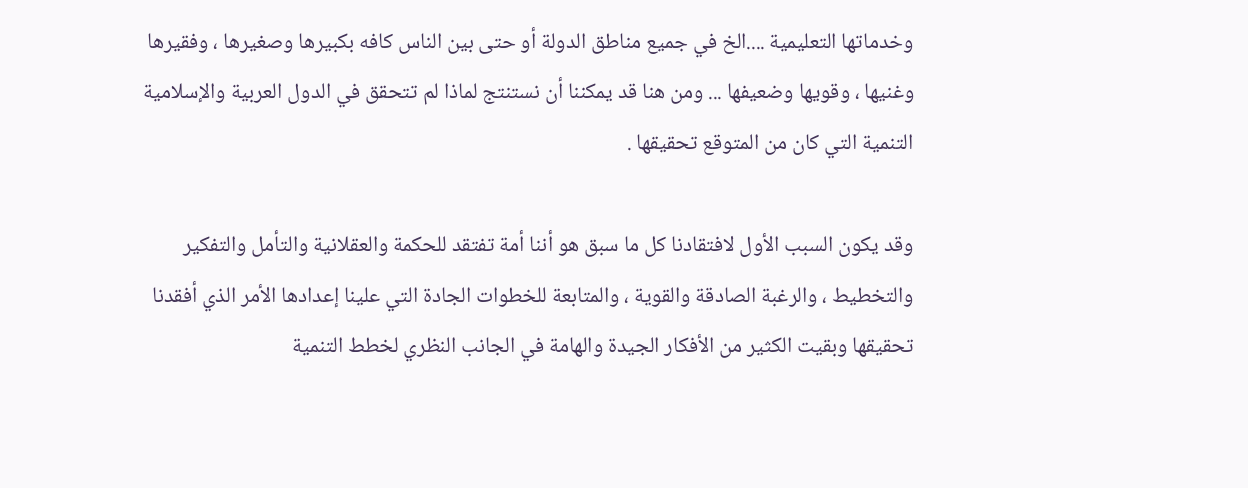وخدماتها التعليمية ....الخ في جميع مناطق الدولة أو حتى بين الناس كافه بكبيرها وصغيرها ، وفقيرها وغنيها ، وقويها وضعيفها ... ومن هنا قد يمكننا أن نستنتج لماذا لم تتحقق في الدول العربية والإسلامية التنمية التي كان من المتوقع تحقيقها .

وقد يكون السبب الأول لافتقادنا كل ما سبق هو أننا أمة تفتقد للحكمة والعقلانية والتأمل والتفكير والتخطيط ، والرغبة الصادقة والقوية ، والمتابعة للخطوات الجادة التي علينا إعدادها الأمر الذي أفقدنا تحقيقها وبقيت الكثير من الأفكار الجيدة والهامة في الجانب النظري لخطط التنمية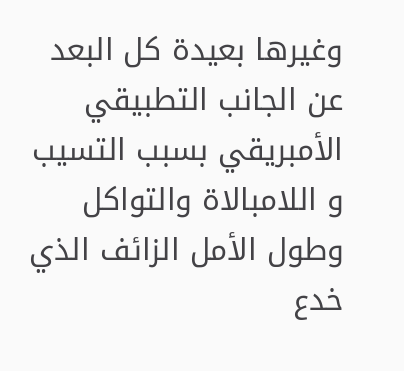وغيرها بعيدة كل البعد عن الجانب التطبيقي الأمبريقي بسبب التسيب و اللامبالاة والتواكل وطول الأمل الزائف الذي خدع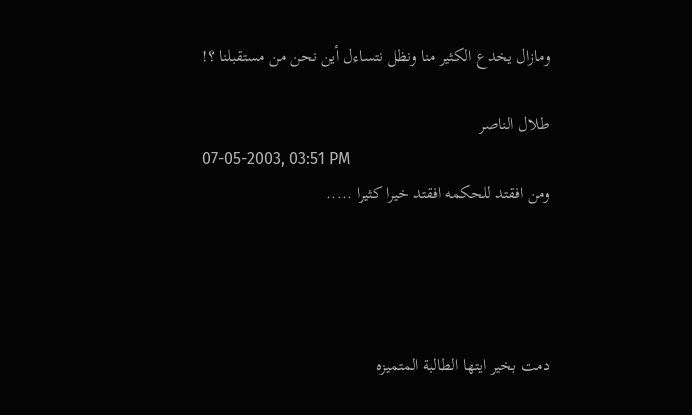ومازال يخدع الكثير منا ونظل نتساءل أين نحن من مستقبلنا ؟!

طلال الناصر
07-05-2003, 03:51 PM
ومن افقتد للحكمه افقتد خيرا كثيرا .....




دمت بخير ايتها الطالبة المتميزه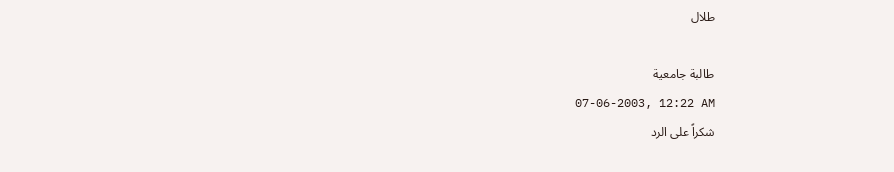طلال

طالبة جامعية
07-06-2003, 12:22 AM
شكراً على الرد